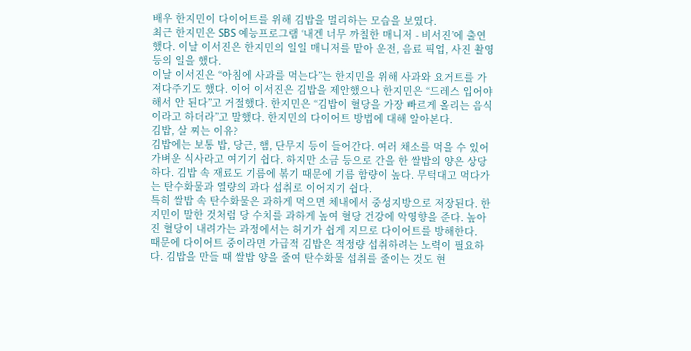배우 한지민이 다이어트를 위해 김밥을 멀리하는 모습을 보였다.
최근 한지민은 SBS 예능프로그램 ‘내겐 너무 까칠한 매니저 - 비서진’에 출연했다. 이날 이서진은 한지민의 일일 매니저를 맡아 운전, 음료 픽업, 사진 촬영 등의 일을 했다.
이날 이서진은 “아침에 사과를 먹는다”는 한지민을 위해 사과와 요거트를 가져다주기도 했다. 이어 이서진은 김밥을 제안했으나 한지민은 “드레스 입어야 해서 안 된다”고 거절했다. 한지민은 “김밥이 혈당을 가장 빠르게 올리는 음식이라고 하더라”고 말했다. 한지민의 다이어트 방법에 대해 알아본다.
김밥, 살 찌는 이유?
김밥에는 보통 밥, 당근, 햄, 단무지 등이 들어간다. 여러 채소를 먹을 수 있어 가벼운 식사라고 여기기 쉽다. 하지만 소금 등으로 간을 한 쌀밥의 양은 상당하다. 김밥 속 재료도 기름에 볶기 때문에 기름 함량이 높다. 무턱대고 먹다가는 탄수화물과 열량의 과다 섭취로 이어지기 쉽다.
특히 쌀밥 속 탄수화물은 과하게 먹으면 체내에서 중성지방으로 저장된다. 한지민이 말한 것처럼 당 수치를 과하게 높여 혈당 건강에 악영향을 준다. 높아진 혈당이 내려가는 과정에서는 허기가 쉽게 지므로 다이어트를 방해한다.
때문에 다이어트 중이라면 가급적 김밥은 적정량 섭취하려는 노력이 필요하다. 김밥을 만들 때 쌀밥 양을 줄여 탄수화물 섭취를 줄이는 것도 현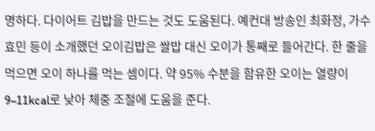명하다. 다이어트 김밥을 만드는 것도 도움된다. 예컨대 방송인 최화정, 가수 효민 등이 소개했던 오이김밥은 쌀밥 대신 오이가 통째로 들어간다. 한 줄을 먹으면 오이 하나를 먹는 셈이다. 약 95% 수분을 함유한 오이는 열량이 9~11kcal로 낮아 체중 조절에 도움을 준다.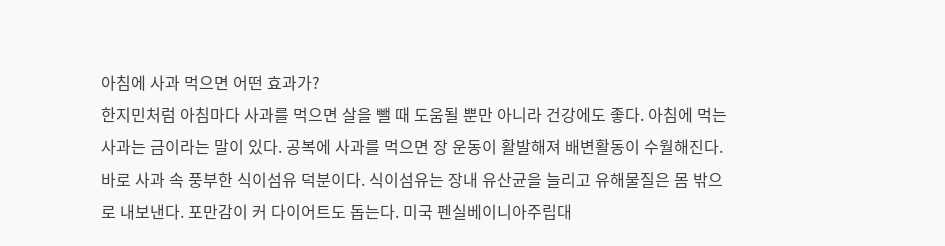아침에 사과 먹으면 어떤 효과가?
한지민처럼 아침마다 사과를 먹으면 살을 뺄 때 도움될 뿐만 아니라 건강에도 좋다. 아침에 먹는 사과는 금이라는 말이 있다. 공복에 사과를 먹으면 장 운동이 활발해져 배변활동이 수월해진다.
바로 사과 속 풍부한 식이섬유 덕분이다. 식이섬유는 장내 유산균을 늘리고 유해물질은 몸 밖으로 내보낸다. 포만감이 커 다이어트도 돕는다. 미국 펜실베이니아주립대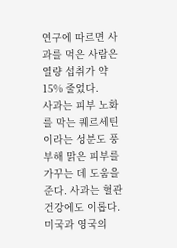연구에 따르면 사과를 먹은 사람은 열량 섭취가 약 15% 줄었다.
사과는 피부 노화를 막는 퀘르세틴이라는 성분도 풍부해 맑은 피부를 가꾸는 데 도움을 준다. 사과는 혈관 건강에도 이롭다. 미국과 영국의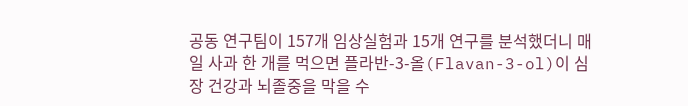공동 연구팀이 157개 임상실험과 15개 연구를 분석했더니 매일 사과 한 개를 먹으면 플라반-3-올(Flavan-3-ol)이 심장 건강과 뇌졸중을 막을 수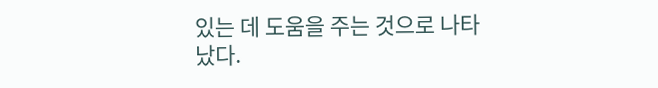있는 데 도움을 주는 것으로 나타났다.